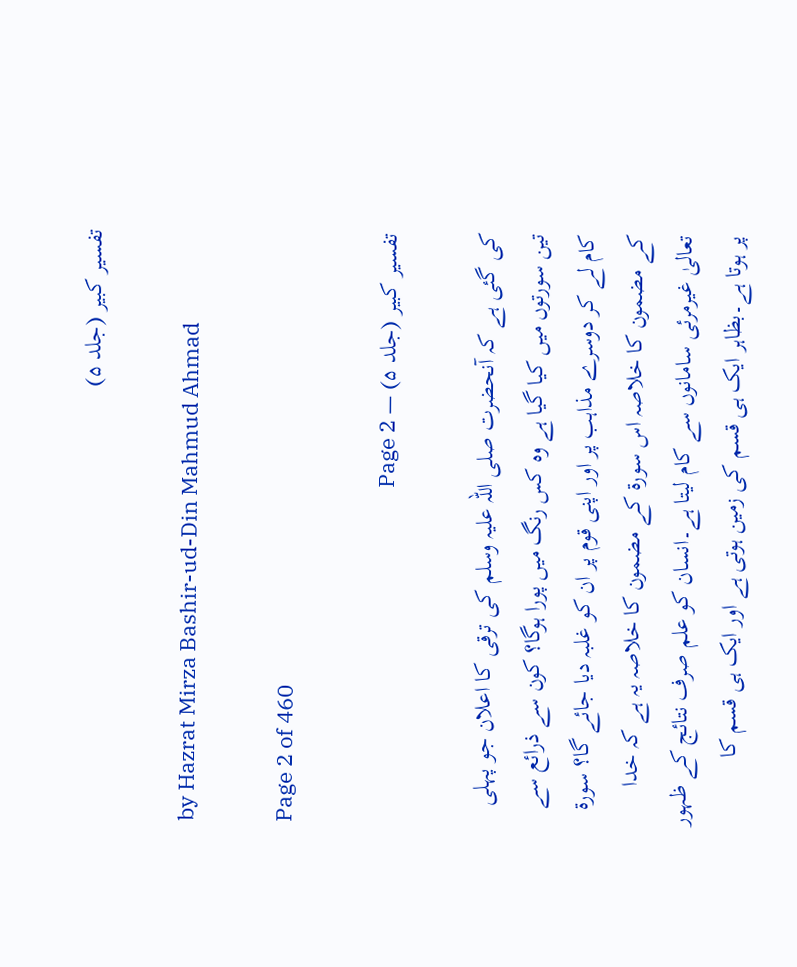تفسیر کبیر (جلد ۵)

by Hazrat Mirza Bashir-ud-Din Mahmud Ahmad

Page 2 of 460

تفسیر کبیر (جلد ۵) — Page 2

کی گئی ہے کہ آنحضرت صلی اللہ علیہ وسلم کی ترقی کا اعلان جو پہلی تین سورتوں میں کیا گیا ہے وہ کس رنگ میں پورا ہوگا؟ کون سے ذرائع سے کام لے کر دوسرے مذاہب پر اور اپنی قوم پر ان کو غلبہ دیا جائے گا؟ سورۃ کے مضمون کا خلاصہ اس سورۃ کے مضمون کا خلاصہ یہ ہے کہ خدا تعالیٰ غیرمرئی سامانوں سے کام لیتا ہے۔انسان کو علم صرف نتائج کے ظہور پر ہوتا ہے۔بظاہر ایک ہی قسم کی زمین ہوتی ہے اور ایک ہی قسم کا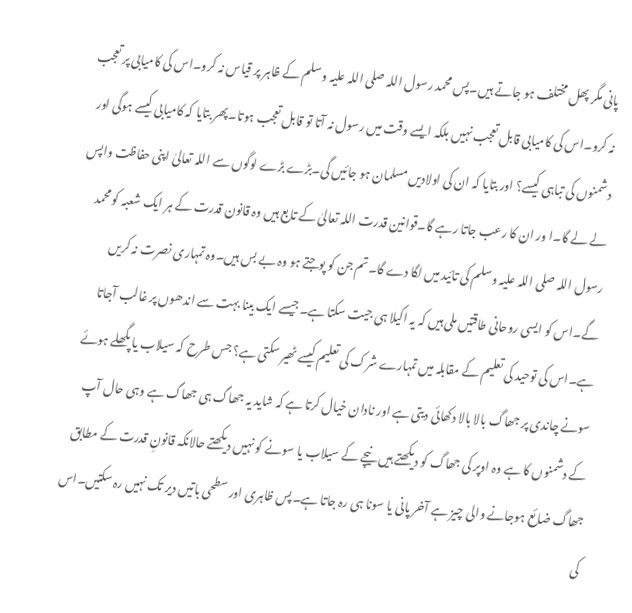پانی مگر پھل مختلف ہو جاتے ہیں۔پس محمد رسول اللہ صلی اللہ علیہ وسلم کے ظاہر پر قیاس نہ کرو۔اس کی کامیابی پر تعجب نہ کرو۔اس کی کامیابی قابل تعجب نہیں بلکہ ایسے وقت میں رسول نہ آتا تو قابل تعجب ہوتا۔پھر بتایا کہ کامیابی کیسے ہوگی اور دشمنوں کی تباہی کیسے؟ اور بتایا کہ ان کی اولادیں مسلمان ہو جائیں گی۔بڑے بڑے لوگوں سے اللہ تعالیٰ اپنی حفاظت واپس لے لے گا۔ا ور ان کا رعب جاتا رہے گا۔قوانین قدرت اللہ تعالیٰ کے تابع ہیں وہ قانون قدرت کے ہر ایک شعبہ کو محمد رسول اللہ صلی اللہ علیہ وسلم کی تائید میں لگا دے گا۔تم جن کو پوجتے ہو وہ بے بس ہیں۔وہ تمہاری نصرت نہ کریں گے۔اس کو ایسی روحانی طاقتیں ملی ہیں کہ یہ اکیلا ہی جیت سکتا ہے۔جیسے ایک بینا بہت سے اندھوں پر غالب آجاتا ہے۔اس کی توحید کی تعلیم کے مقابلہ میں تمہارے شرک کی تعلیم کیسے ٹھیر سکتی ہے؟ جس طرح کہ سیلاب یا پگھلے ہوئے سونے چاندی پر جھاگ بالا بالا دکھائی دیتی ہے اور نادان خیال کرتا ہے کہ شاید یہ جھاگ ہی جھاگ ہے وہی حال آپ کے دشمنوں کا ہے وہ اوپر کی جھاگ کو دیکھتے ہیں نیچے کے سیلاب یا سونے کو نہیں دیکھتے حالانکہ قانونِ قدرت کے مطابق جھاگ ضائع ہوجانے والی چیز ہے آخر پانی یا سونا ہی رہ جاتا ہے۔پس ظاہری اور سطحی باتیں دیر تک نہیں رہ سکتیں۔اس کی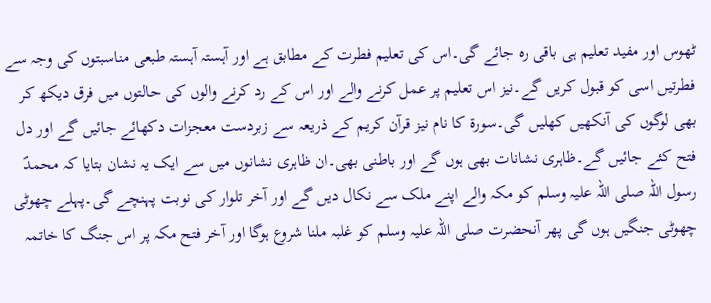ٹھوس اور مفید تعلیم ہی باقی رہ جائے گی۔اس کی تعلیم فطرت کے مطابق ہے اور آہستہ آہستہ طبعی مناسبتوں کی وجہ سے فطرتیں اسی کو قبول کریں گے۔نیز اس تعلیم پر عمل کرنے والے اور اس کے رد کرنے والوں کی حالتوں میں فرق دیکھ کر بھی لوگوں کی آنکھیں کھلیں گی۔سورۃ کا نام نیز قرآن کریم کے ذریعہ سے زبردست معجزات دکھائے جائیں گے اور دل فتح کئے جائیں گے۔ظاہری نشانات بھی ہوں گے اور باطنی بھی۔ان ظاہری نشانوں میں سے ایک یہ نشان بتایا کہ محمدؐ رسول اللہ صلی اللہ علیہ وسلم کو مکہ والے اپنے ملک سے نکال دیں گے اور آخر تلوار کی نوبت پہنچے گی۔پہلے چھوٹی چھوٹی جنگیں ہوں گی پھر آنحضرت صلی اللہ علیہ وسلم کو غلبہ ملنا شروع ہوگا اور آخر فتح مکہ پر اس جنگ کا خاتمہ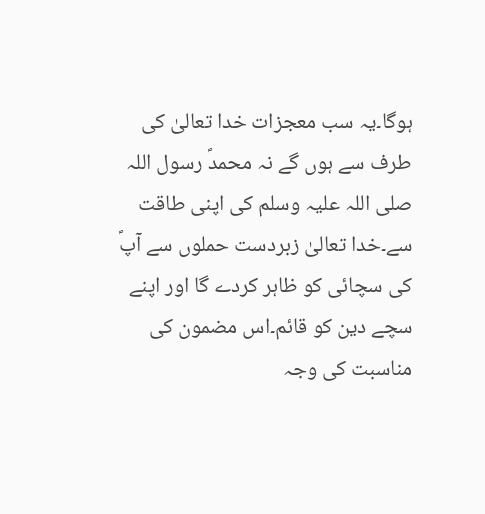ہوگا۔یہ سب معجزات خدا تعالیٰ کی طرف سے ہوں گے نہ محمدؐ رسول اللہ صلی اللہ علیہ وسلم کی اپنی طاقت سے۔خدا تعالیٰ زبردست حملوں سے آپؐ کی سچائی کو ظاہر کردے گا اور اپنے سچے دین کو قائم۔اس مضمون کی مناسبت کی وجہ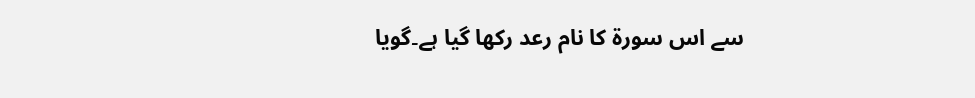سے اس سورۃ کا نام رعد رکھا گیا ہے۔گویا